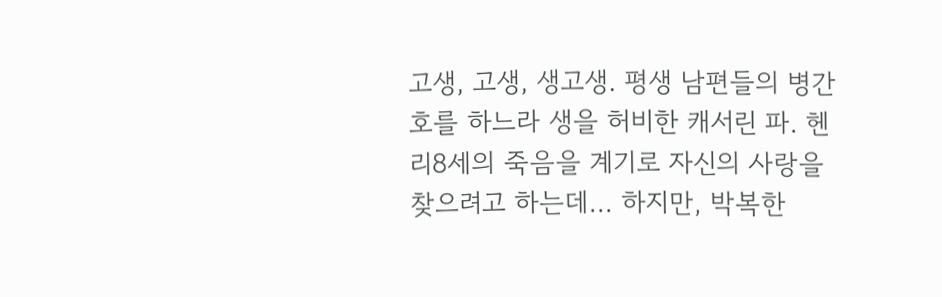고생, 고생, 생고생. 평생 남편들의 병간호를 하느라 생을 허비한 캐서린 파. 헨리8세의 죽음을 계기로 자신의 사랑을 찾으려고 하는데... 하지만, 박복한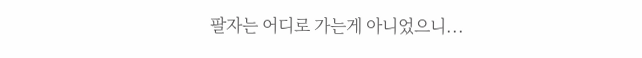팔자는 어디로 가는게 아니었으니...